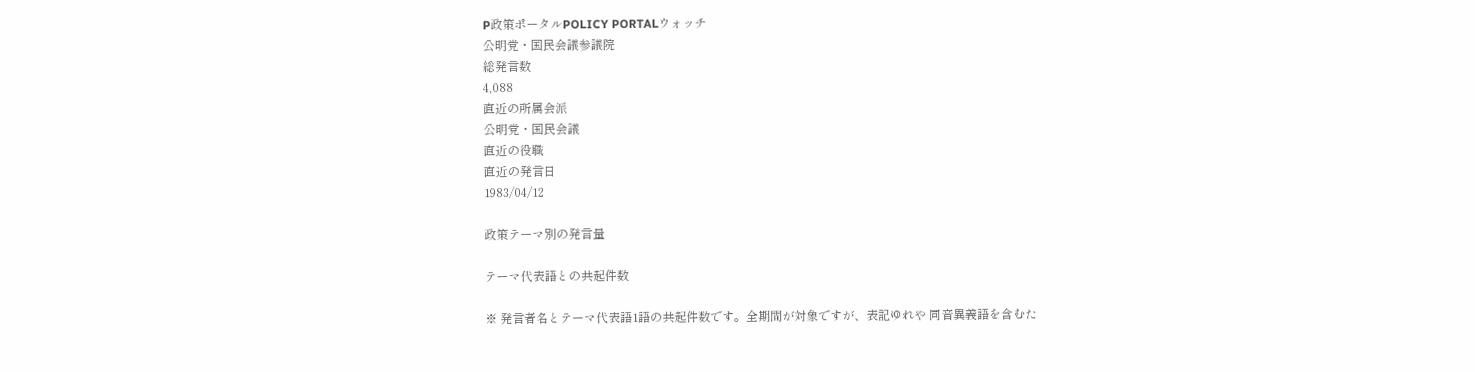P政策ポータルPOLICY PORTALウォッチ
公明党・国民会議参議院
総発言数
4,088
直近の所属会派
公明党・国民会議
直近の役職
直近の発言日
1983/04/12

政策テーマ別の発言量

テーマ代表語との共起件数

※ 発言者名とテーマ代表語1語の共起件数です。全期間が対象ですが、表記ゆれや 同音異義語を含むた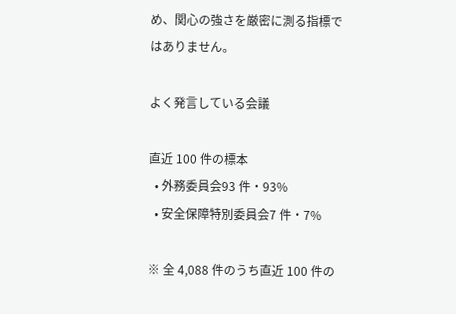め、関心の強さを厳密に測る指標ではありません。

よく発言している会議

直近 100 件の標本
  • 外務委員会93 件・93%
  • 安全保障特別委員会7 件・7%

※ 全 4,088 件のうち直近 100 件の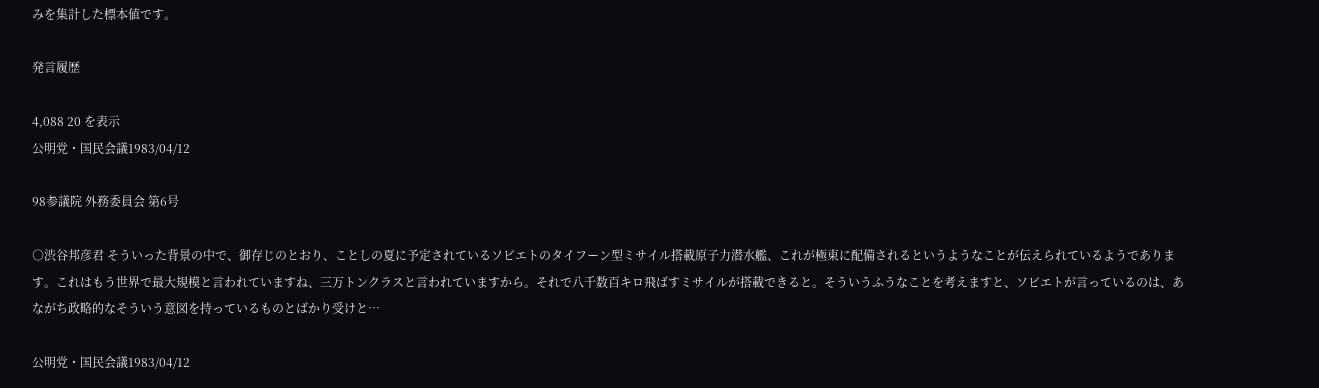みを集計した標本値です。

発言履歴

4,088 20 を表示
公明党・国民会議1983/04/12

98参議院 外務委員会 第6号

○渋谷邦彦君 そういった背景の中で、御存じのとおり、ことしの夏に予定されているソビエトのタイフーン型ミサイル搭載原子力潜水艦、これが極東に配備されるというようなことが伝えられているようであります。これはもう世界で最大規模と言われていますね、三万トンクラスと言われていますから。それで八千数百キロ飛ばすミサイルが搭載できると。そういうふうなことを考えますと、ソビエトが言っているのは、あながち政略的なそういう意図を持っているものとばかり受けと…

公明党・国民会議1983/04/12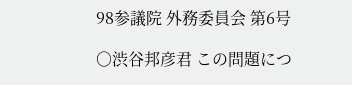98参議院 外務委員会 第6号

○渋谷邦彦君 この問題につ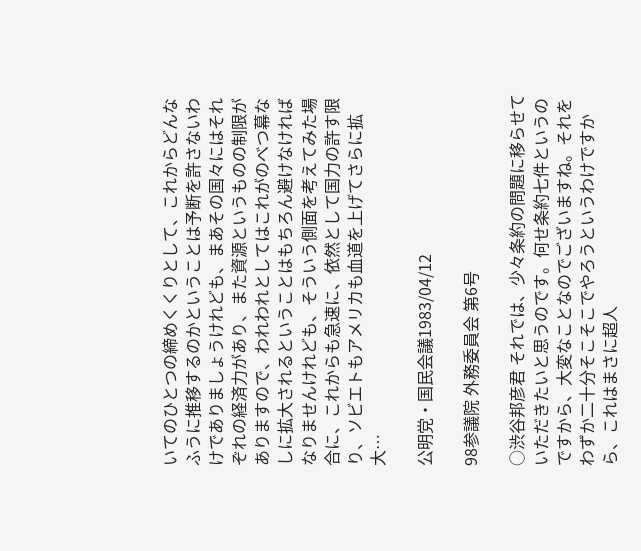いてのひとつの締めくくりとして、これからどんなふうに推移するのかということは予断を許さないわけでありましょうけれども、まあその国々にはそれぞれの経済力があり、また資源というものの制限がありますので、われわれとしてはこれがのべつ幕なしに拡大されるということはもちろん避けなければなりませんけれども、そういう側面を考えてみた場合に、これからも急速に、依然として国力の許す限り、ソビエトもアメリカも血道を上げてさらに拡大…

公明党・国民会議1983/04/12

98参議院 外務委員会 第6号

○渋谷邦彦君 それでは、少々条約の問題に移らせていただきたいと思うのです。何せ条約七件というのですから、大変なことなのでございますね。それをわずか二十分そこそこでやろうというわけですから、これはまさに超人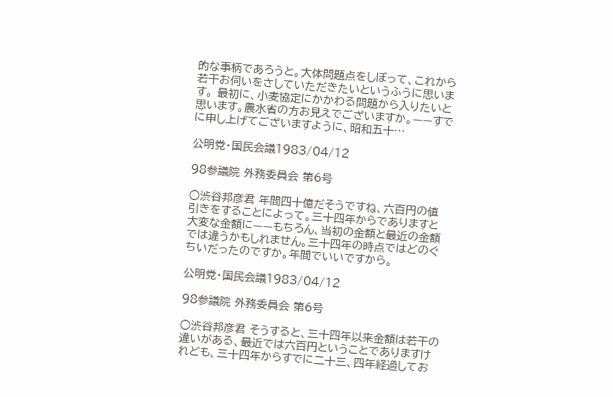的な事柄であろうと。大体問題点をしぼって、これから若干お伺いをさしていただきたいというふうに思います。 最初に、小麦協定にかかわる問題から入りたいと思います。農水省の方お見えでございますか。——すでに申し上げてございますように、昭和五十…

公明党・国民会議1983/04/12

98参議院 外務委員会 第6号

○渋谷邦彦君 年間四十億だそうですね、六百円の値引きをすることによって。三十四年からでありますと大変な金額に——もちろん、当初の金額と最近の金額では違うかもしれません。三十四年の時点ではどのぐちいだったのですか。年間でいいですから。

公明党・国民会議1983/04/12

98参議院 外務委員会 第6号

○渋谷邦彦君 そうすると、三十四年以来金額は若干の違いがある、最近では六百円ということでありますけれども、三十四年からすでに二十三、四年経過してお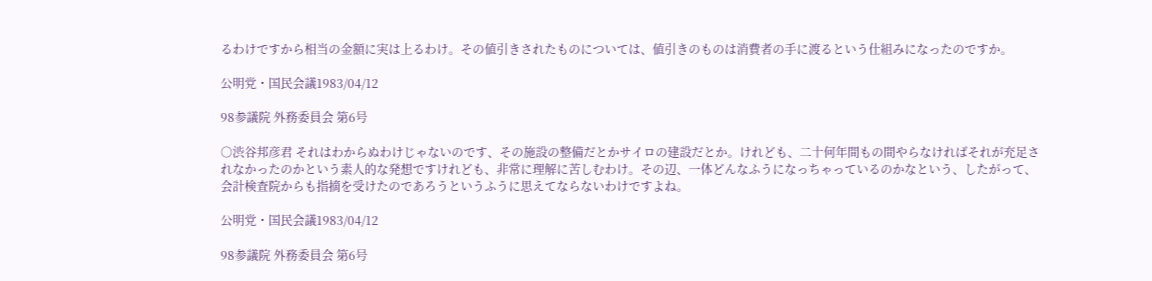るわけですから相当の金額に実は上るわけ。その値引きされたものについては、値引きのものは消費者の手に渡るという仕組みになったのですか。

公明党・国民会議1983/04/12

98参議院 外務委員会 第6号

○渋谷邦彦君 それはわからぬわけじゃないのです、その施設の整備だとかサイロの建設だとか。けれども、二十何年間もの間やらなければそれが充足されなかったのかという素人的な発想ですけれども、非常に理解に苦しむわけ。その辺、一体どんなふうになっちゃっているのかなという、したがって、会計検査院からも指摘を受けたのであろうというふうに思えてならないわけですよね。

公明党・国民会議1983/04/12

98参議院 外務委員会 第6号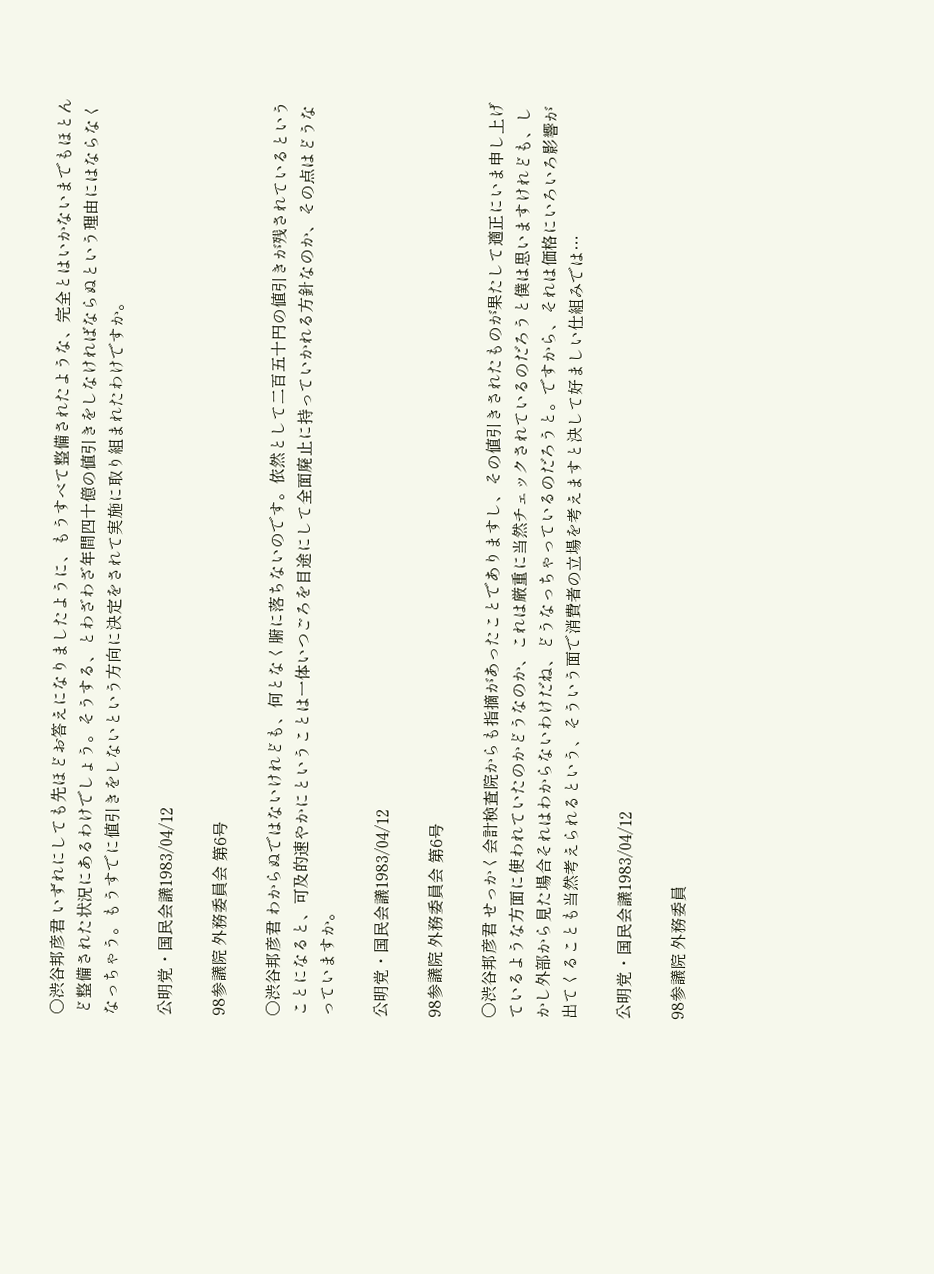○渋谷邦彦君 いずれにしても先ほどお答えになりましたように、もうすべて整備されたような、完全とはいかないまでもほとんど整備された状況にあるわけでしょう。そうする、とわざわざ年間四十億の値引きをしなければならぬという理由にはならなくなっちゃう。もうすでに値引きをしないという方向に決定をされて実施に取り組まれたわけですか。

公明党・国民会議1983/04/12

98参議院 外務委員会 第6号

○渋谷邦彦君 わからぬではないけれども、何となく腑に落ちないのです。依然として二百五十円の値引きが残されているということになると、可及的速やかにということは一体いつごろを目途にして全面廃止に持っていかれる方針なのか、その点はどうなっていますか。

公明党・国民会議1983/04/12

98参議院 外務委員会 第6号

○渋谷邦彦君 せっかく会計検査院からも指摘があったことでありますし、その値引きされたものが果たして適正にいま申し上げているような方面に使われていたのかどうなのか、これは厳重に当然チェックされているのだろうと僕は思いますけれども、しかし外部から見た場合それはわからないわけだね、どうなっちゃっているのだろうと。ですから、それは価格にいろいろ影響が出てくることも当然考えられるという、そういう面で消費者の立場を考えますと決して好ましい仕組みでは…

公明党・国民会議1983/04/12

98参議院 外務委員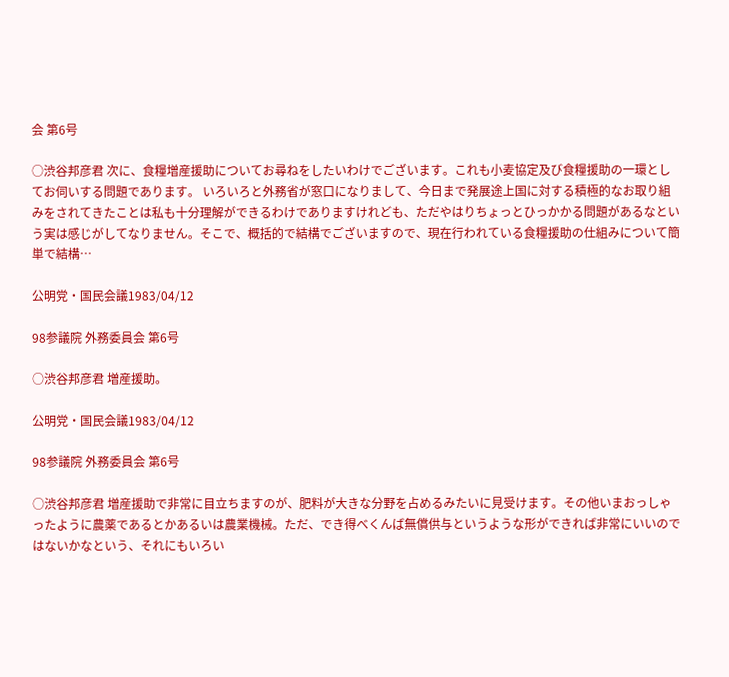会 第6号

○渋谷邦彦君 次に、食糧増産援助についてお尋ねをしたいわけでございます。これも小麦協定及び食糧援助の一環としてお伺いする問題であります。 いろいろと外務省が窓口になりまして、今日まで発展途上国に対する積極的なお取り組みをされてきたことは私も十分理解ができるわけでありますけれども、ただやはりちょっとひっかかる問題があるなという実は感じがしてなりません。そこで、概括的で結構でございますので、現在行われている食糧援助の仕組みについて簡単で結構…

公明党・国民会議1983/04/12

98参議院 外務委員会 第6号

○渋谷邦彦君 増産援助。

公明党・国民会議1983/04/12

98参議院 外務委員会 第6号

○渋谷邦彦君 増産援助で非常に目立ちますのが、肥料が大きな分野を占めるみたいに見受けます。その他いまおっしゃったように農薬であるとかあるいは農業機械。ただ、でき得べくんば無償供与というような形ができれば非常にいいのではないかなという、それにもいろい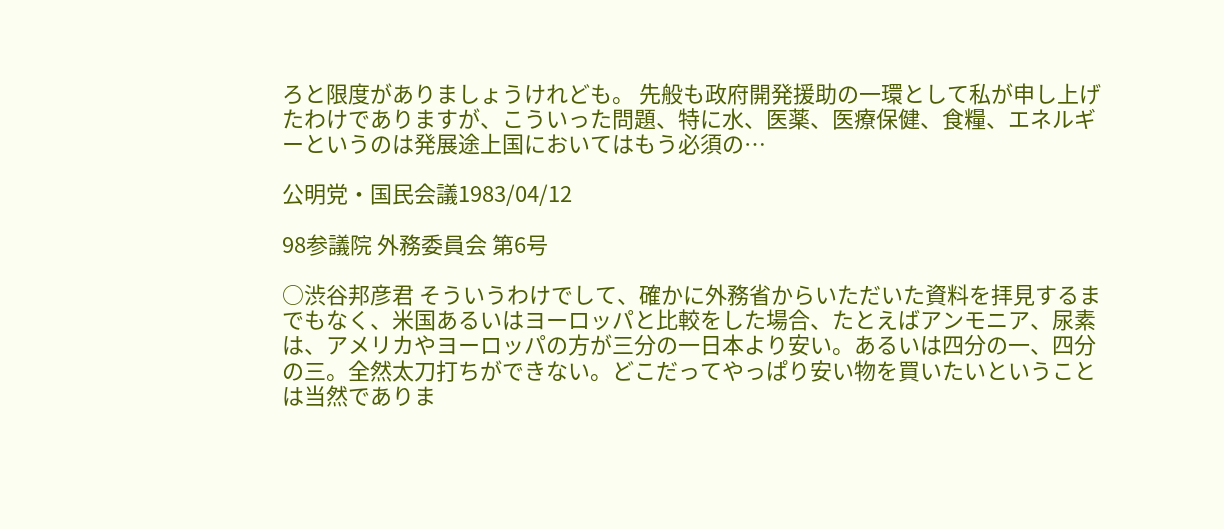ろと限度がありましょうけれども。 先般も政府開発援助の一環として私が申し上げたわけでありますが、こういった問題、特に水、医薬、医療保健、食糧、エネルギーというのは発展途上国においてはもう必須の…

公明党・国民会議1983/04/12

98参議院 外務委員会 第6号

○渋谷邦彦君 そういうわけでして、確かに外務省からいただいた資料を拝見するまでもなく、米国あるいはヨーロッパと比較をした場合、たとえばアンモニア、尿素は、アメリカやヨーロッパの方が三分の一日本より安い。あるいは四分の一、四分の三。全然太刀打ちができない。どこだってやっぱり安い物を買いたいということは当然でありま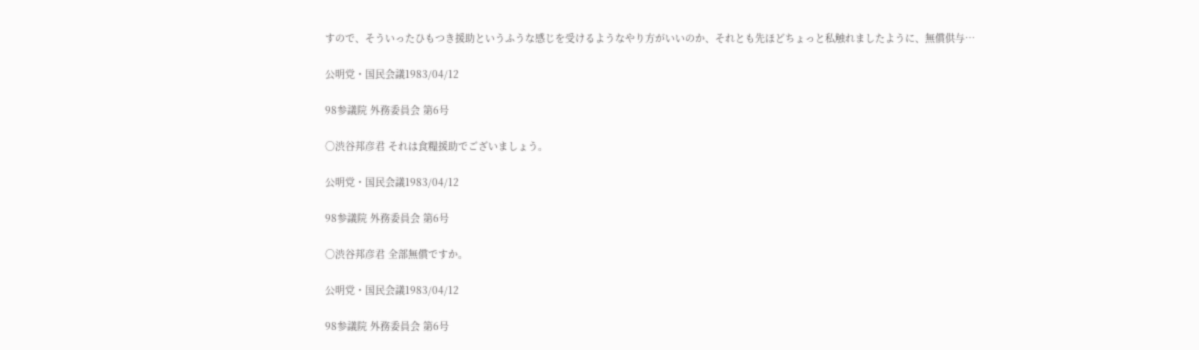すので、そういったひもつき援助というふうな感じを受けるようなやり方がいいのか、それとも先ほどちょっと私触れましたように、無償供与…

公明党・国民会議1983/04/12

98参議院 外務委員会 第6号

○渋谷邦彦君 それは食糧援助でございましょう。

公明党・国民会議1983/04/12

98参議院 外務委員会 第6号

○渋谷邦彦君 全部無償ですか。

公明党・国民会議1983/04/12

98参議院 外務委員会 第6号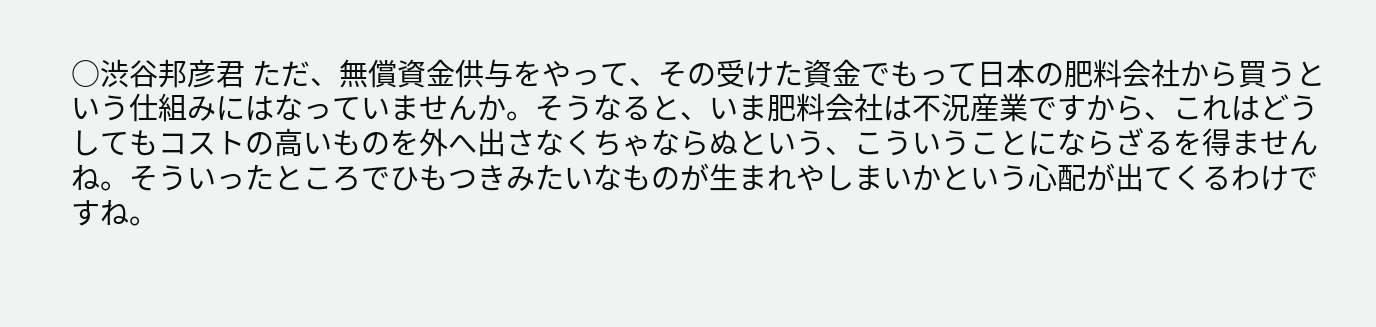○渋谷邦彦君 ただ、無償資金供与をやって、その受けた資金でもって日本の肥料会社から買うという仕組みにはなっていませんか。そうなると、いま肥料会社は不況産業ですから、これはどうしてもコストの高いものを外へ出さなくちゃならぬという、こういうことにならざるを得ませんね。そういったところでひもつきみたいなものが生まれやしまいかという心配が出てくるわけですね。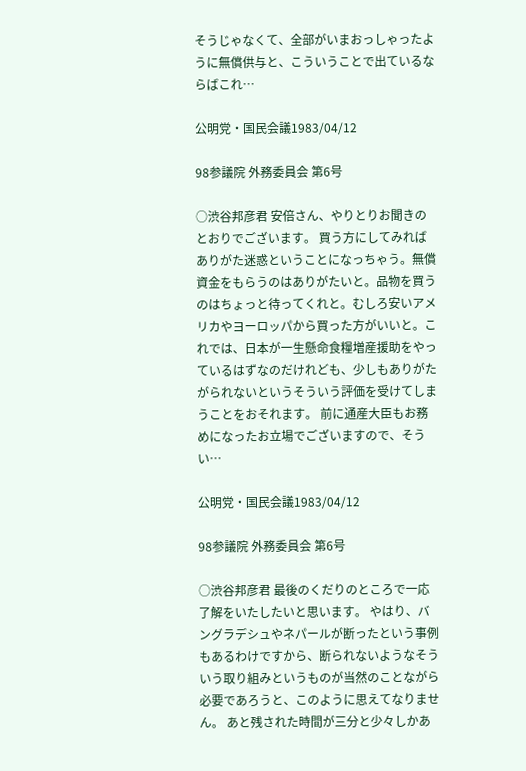そうじゃなくて、全部がいまおっしゃったように無償供与と、こういうことで出ているならばこれ…

公明党・国民会議1983/04/12

98参議院 外務委員会 第6号

○渋谷邦彦君 安倍さん、やりとりお聞きのとおりでございます。 買う方にしてみればありがた迷惑ということになっちゃう。無償資金をもらうのはありがたいと。品物を買うのはちょっと待ってくれと。むしろ安いアメリカやヨーロッパから買った方がいいと。これでは、日本が一生懸命食糧増産援助をやっているはずなのだけれども、少しもありがたがられないというそういう評価を受けてしまうことをおそれます。 前に通産大臣もお務めになったお立場でございますので、そうい…

公明党・国民会議1983/04/12

98参議院 外務委員会 第6号

○渋谷邦彦君 最後のくだりのところで一応了解をいたしたいと思います。 やはり、バングラデシュやネパールが断ったという事例もあるわけですから、断られないようなそういう取り組みというものが当然のことながら必要であろうと、このように思えてなりません。 あと残された時間が三分と少々しかあ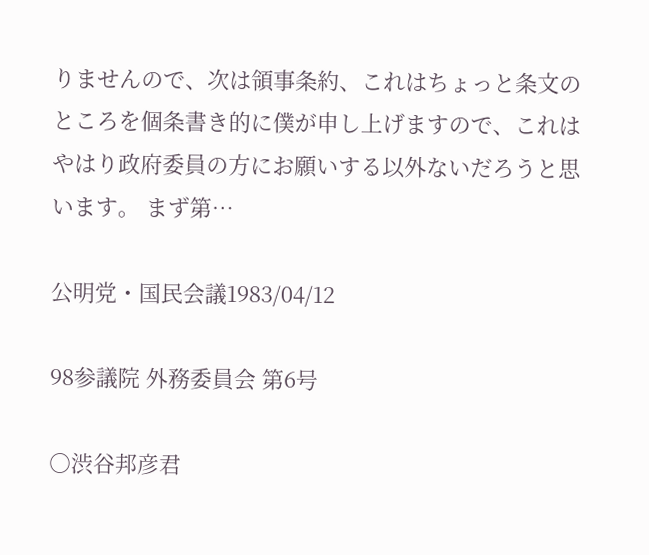りませんので、次は領事条約、これはちょっと条文のところを個条書き的に僕が申し上げますので、これはやはり政府委員の方にお願いする以外ないだろうと思います。 まず第…

公明党・国民会議1983/04/12

98参議院 外務委員会 第6号

○渋谷邦彦君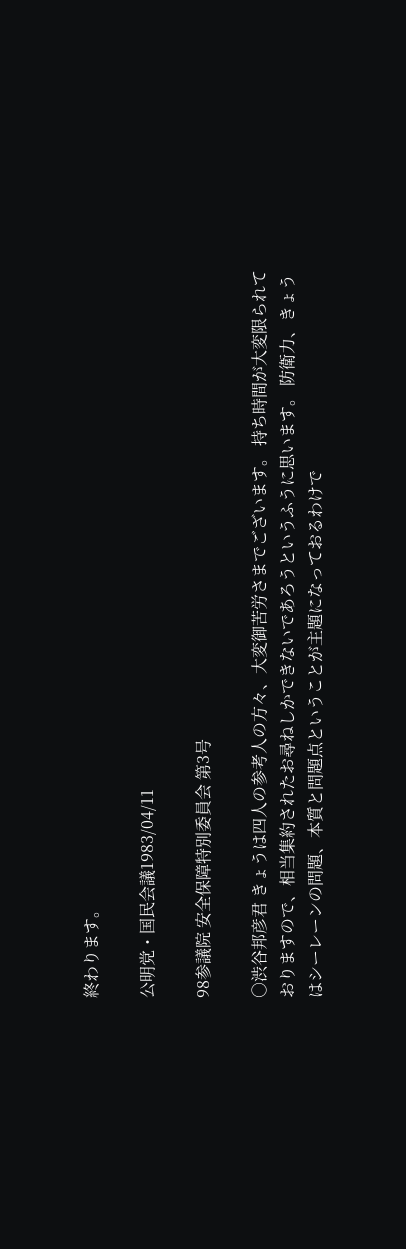終わります。

公明党・国民会議1983/04/11

98参議院 安全保障特別委員会 第3号

○渋谷邦彦君 きょうは四人の参考人の方々、大変御苦労さまでございます。 持ち時間が大変限られておりますので、相当集約されたお尋ねしかできないであろうというふうに思います。 防衛力、きょうはシーレーンの問題、本質と問題点ということが主題になっておるわけで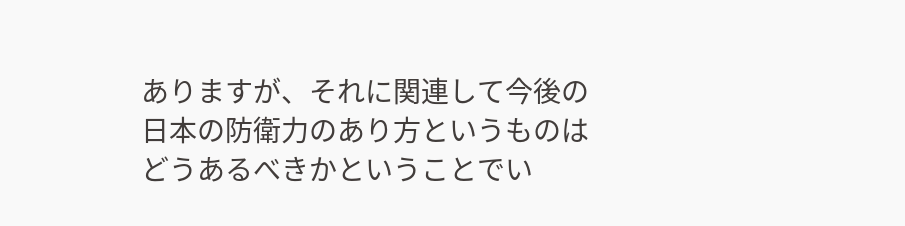ありますが、それに関連して今後の日本の防衛力のあり方というものはどうあるべきかということでい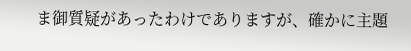ま御質疑があったわけでありますが、確かに主題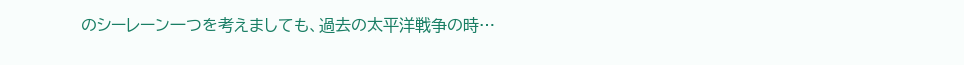のシーレーン一つを考えましても、過去の太平洋戦争の時…